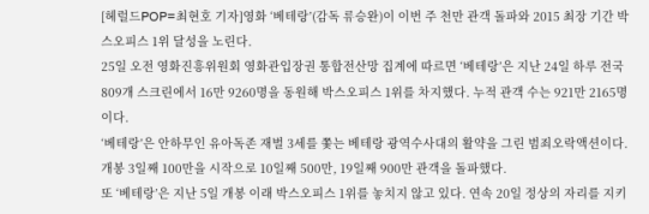[헤럴드POP=최현호 기자]영화 ‘베테랑’(감독 류승완)이 이번 주 천만 관객 돌파와 2015 최장 기간 박스오피스 1위 달성을 노린다.
25일 오전 영화진흥위원회 영화관입장권 통합전산망 집계에 따르면 ‘베테랑’은 지난 24일 하루 전국 809개 스크린에서 16만 9260명을 동원해 박스오피스 1위를 차지했다. 누적 관객 수는 921만 2165명이다.
‘베테랑’은 안하무인 유아독존 재벌 3세를 쫓는 베테랑 광역수사대의 활약을 그린 범죄오락액션이다. 개봉 3일째 100만을 시작으로 10일째 500만, 19일째 900만 관객을 돌파했다.
또 ‘베테랑’은 지난 5일 개봉 이래 박스오피스 1위를 놓치지 않고 있다. 연속 20일 정상의 자리를 지키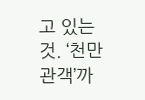고 있는 것. ‘천만 관객’까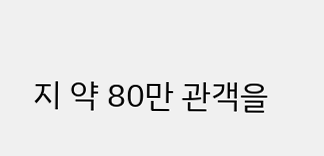지 약 80만 관객을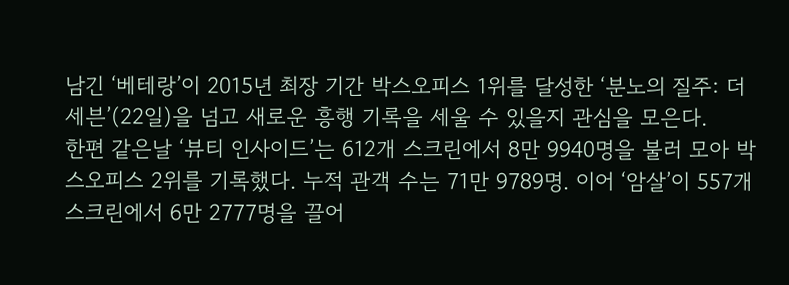남긴 ‘베테랑’이 2015년 최장 기간 박스오피스 1위를 달성한 ‘분노의 질주: 더 세븐’(22일)을 넘고 새로운 흥행 기록을 세울 수 있을지 관심을 모은다.
한편 같은날 ‘뷰티 인사이드’는 612개 스크린에서 8만 9940명을 불러 모아 박스오피스 2위를 기록했다. 누적 관객 수는 71만 9789명. 이어 ‘암살’이 557개 스크린에서 6만 2777명을 끌어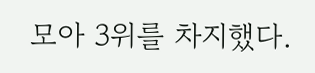모아 3위를 차지했다.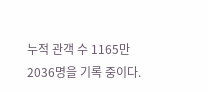누적 관객 수 1165만 2036명을 기록 중이다.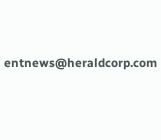entnews@heraldcorp.com